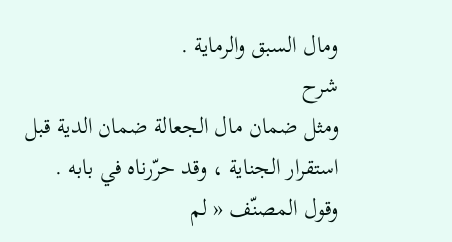ومال السبق والرماية .
شرح
ومثل ضمان مال الجعالة ضمان الدية قبل استقرار الجناية ، وقد حرّرناه في بابه .
وقول المصنّف « لم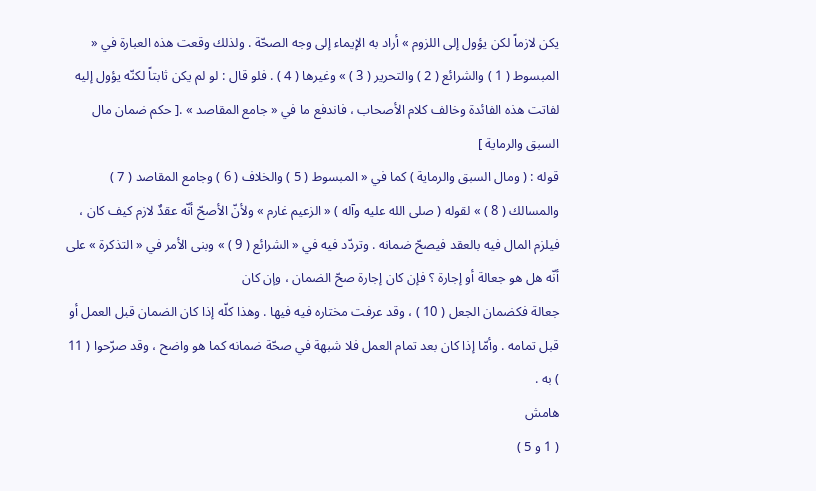يكن لازماً لكن يؤول إلى اللزوم » أراد به الإيماء إلى وجه الصحّة . ولذلك وقعت هذه العبارة في « المبسوط ( 1 ) والشرائع ( 2 ) والتحرير ( 3 ) » وغيرها ( 4 ) . فلو قال : لو لم يكن ثابتاً لكنّه يؤول إليه لفاتت هذه الفائدة وخالف كلام الأصحاب ، فاندفع ما في « جامع المقاصد » .[ حكم ضمان مال السبق والرماية ]
قوله : ( ومال السبق والرماية ) كما في « المبسوط ( 5 ) والخلاف ( 6 ) وجامع المقاصد ( 7 ) والمسالك ( 8 ) » لقوله ( صلى الله عليه وآله ) « الزعيم غارم » ولأنّ الأصحّ أنّه عقدٌ لازم كيف كان ، فيلزم المال فيه بالعقد فيصحّ ضمانه . وتردّد فيه في « الشرائع ( 9 ) » وبنى الأمر في « التذكرة » على أنّه هل هو جعالة أو إجارة ؟ فإن كان إجارة صحّ الضمان ، وإن كان
جعالة فكضمان الجعل ( 10 ) ، وقد عرفت مختاره فيه فيها . وهذا كلّه إذا كان الضمان قبل العمل أو قبل تمامه . وأمّا إذا كان بعد تمام العمل فلا شبهة في صحّة ضمانه كما هو واضح ، وقد صرّحوا ( 11 ) به .
هامش
( 1 و 5 )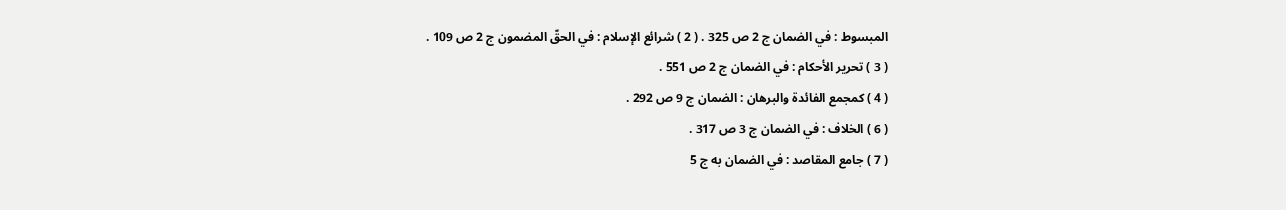المبسوط : في الضمان ج 2 ص 325 . ( 2 ) شرائع الإسلام : في الحقّ المضمون ج 2 ص 109 .
( 3 ) تحرير الأحكام : في الضمان ج 2 ص 551 .
( 4 ) كمجمع الفائدة والبرهان : الضمان ج 9 ص 292 .
( 6 ) الخلاف : في الضمان ج 3 ص 317 .
( 7 ) جامع المقاصد : في الضمان به ج 5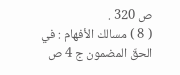ص 320 .
( 8 ) مسالك الأفهام : في الحقّ المضمون ج 4 ص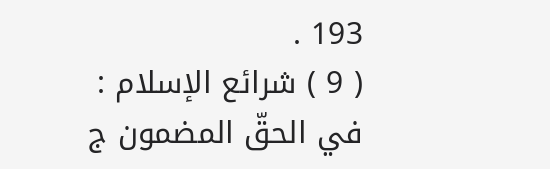193 .
( 9 ) شرائع الإسلام : في الحقّ المضمون ج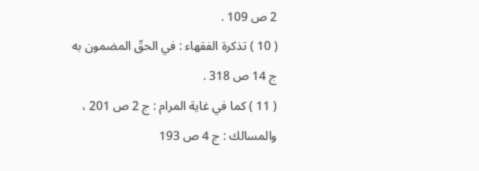2 ص 109 .
( 10 ) تذكرة الفقهاء : في الحقّ المضمون به ج 14 ص 318 .
( 11 ) كما في غاية المرام : ج 2 ص 201 ، والمسالك : ج 4 ص 193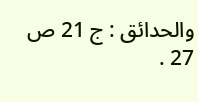والحدائق : ج 21 ص 27 .